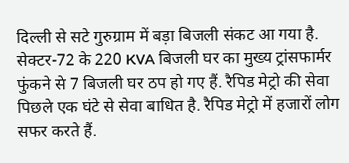दिल्ली से सटे गुरुग्राम में बड़ा बिजली संकट आ गया है. सेक्टर-72 के 220 KVA बिजली घर का मुख्य ट्रांसफार्मर फुंकने से 7 बिजली घर ठप हो गए हैं. रैपिड मेट्रो की सेवा पिछले एक घंटे से सेवा बाधित है. रैपिड मेट्रो में हजारों लोग सफर करते हैं.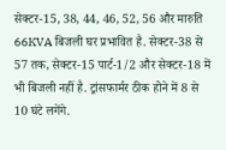सेक्टर-15, 38, 44, 46, 52, 56 और मारुति 66KVA बिजली घर प्रभावित है. सेक्टर-38 से 57 तक, सेक्टर-15 पार्ट-1/2 और सेक्टर-18 में भी बिजली नहीं है. ट्रांसफार्मर ठीक होने में 8 से 10 घंटे लगेंगे.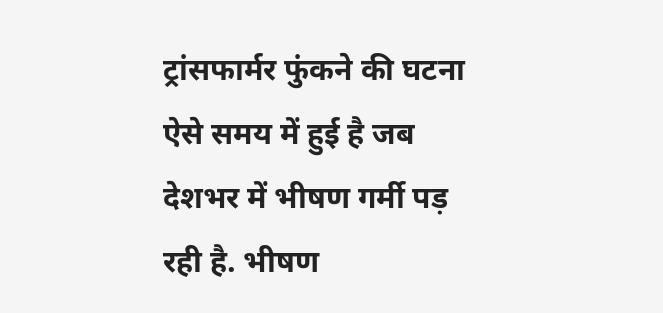ट्रांसफार्मर फुंकने की घटना ऐसे समय में हुई है जब देशभर में भीषण गर्मी पड़ रही है. भीषण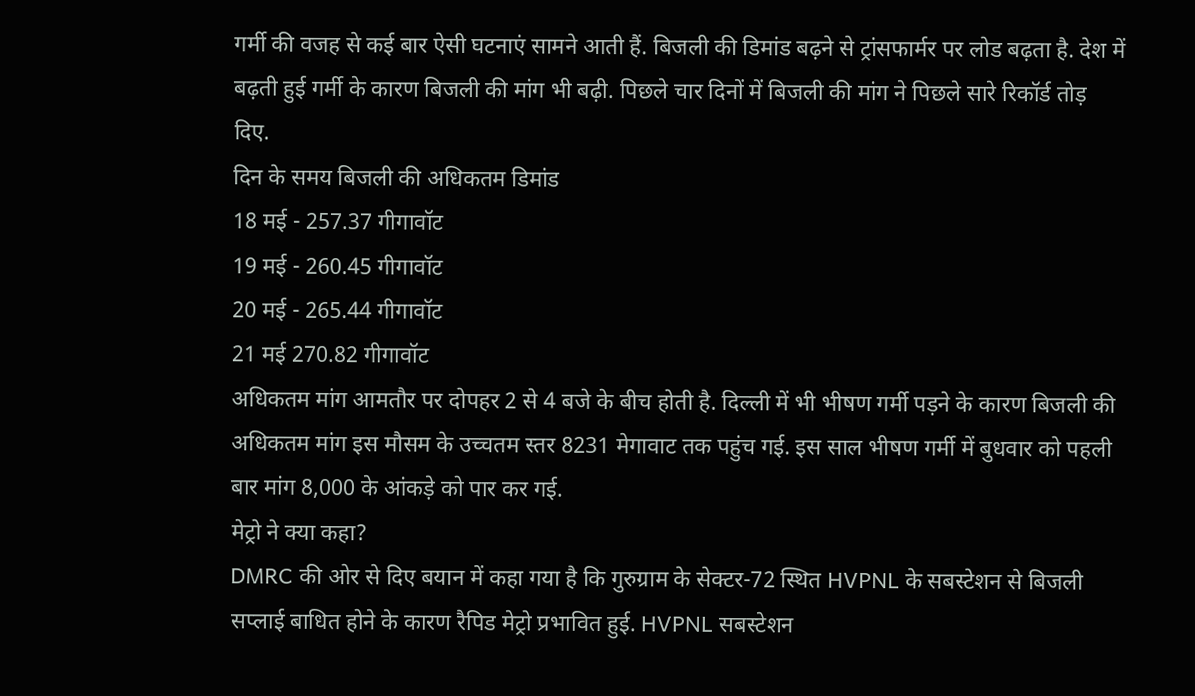गर्मी की वजह से कई बार ऐसी घटनाएं सामने आती हैं. बिजली की डिमांड बढ़ने से ट्रांसफार्मर पर लोड बढ़ता है. देश में बढ़ती हुई गर्मी के कारण बिजली की मांग भी बढ़ी. पिछले चार दिनों में बिजली की मांग ने पिछले सारे रिकॉर्ड तोड़ दिए.
दिन के समय बिजली की अधिकतम डिमांड
18 मई - 257.37 गीगावॉट
19 मई - 260.45 गीगावॉट
20 मई - 265.44 गीगावॉट
21 मई 270.82 गीगावॉट
अधिकतम मांग आमतौर पर दोपहर 2 से 4 बजे के बीच होती है. दिल्ली में भी भीषण गर्मी पड़ने के कारण बिजली की अधिकतम मांग इस मौसम के उच्चतम स्तर 8231 मेगावाट तक पहुंच गई. इस साल भीषण गर्मी में बुधवार को पहली बार मांग 8,000 के आंकड़े को पार कर गई.
मेट्रो ने क्या कहा?
DMRC की ओर से दिए बयान में कहा गया है कि गुरुग्राम के सेक्टर-72 स्थित HVPNL के सबस्टेशन से बिजली सप्लाई बाधित होने के कारण रैपिड मेट्रो प्रभावित हुई. HVPNL सबस्टेशन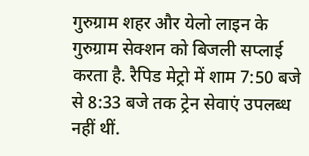गुरुग्राम शहर और येलो लाइन के गुरुग्राम सेक्शन को बिजली सप्लाई करता है. रैपिड मेट्रो में शाम 7:50 बजे से 8:33 बजे तक ट्रेन सेवाएं उपलब्ध नहीं थीं.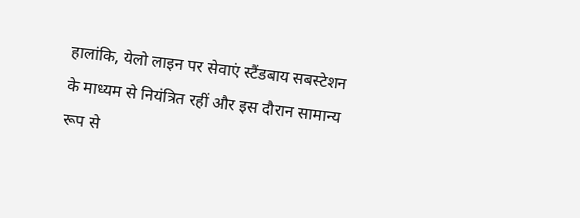हालांकि, येलो लाइन पर सेवाएं स्टैंडबाय सबस्टेशन के माध्यम से नियंत्रित रहीं और इस दौरान सामान्य रूप से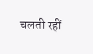चलती रहीं